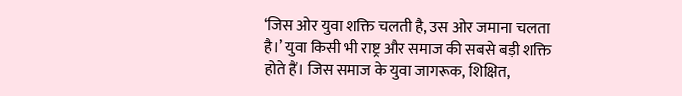‘जिस ओर युवा शक्ति चलती है, उस ओर जमाना चलता है।’ युवा किसी भी राष्ट्र और समाज की सबसे बड़ी शक्ति होते हैं। जिस समाज के युवा जागरूक, शिक्षित,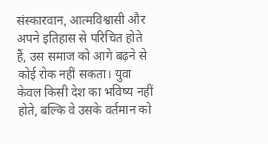संस्कारवान, आत्मविश्वासी और अपने इतिहास से परिचित होते हैं, उस समाज को आगे बढ़ने से कोई रोक नहीं सकता। युवा केवल किसी देश का भविष्य नहीं होते, बल्कि वे उसके वर्तमान को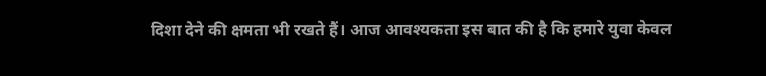दिशा देने की क्षमता भी रखते हैं। आज आवश्यकता इस बात की है कि हमारे युवा केवल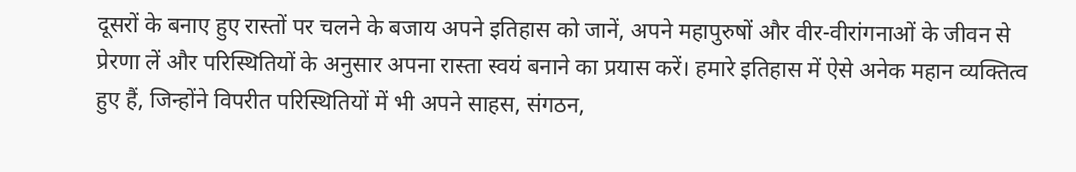दूसरों के बनाए हुए रास्तों पर चलने के बजाय अपने इतिहास को जानें, अपने महापुरुषों और वीर-वीरांगनाओं के जीवन से प्रेरणा लें और परिस्थितियों के अनुसार अपना रास्ता स्वयं बनाने का प्रयास करें। हमारे इतिहास में ऐसे अनेक महान व्यक्तित्व हुए हैं, जिन्होंने विपरीत परिस्थितियों में भी अपने साहस, संगठन,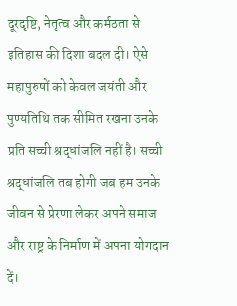दूरदृष्टि, नेतृत्व और कर्मठता से इतिहास की दिशा बदल दी। ऐसे महापुरुषों को केवल जयंती और पुण्यतिथि तक सीमित रखना उनके प्रति सच्ची श्रद्धांजलि नहीं है। सच्ची श्रद्धांजलि तब होगी जब हम उनके जीवन से प्रेरणा लेकर अपने समाज और राष्ट्र के निर्माण में अपना योगदान दें।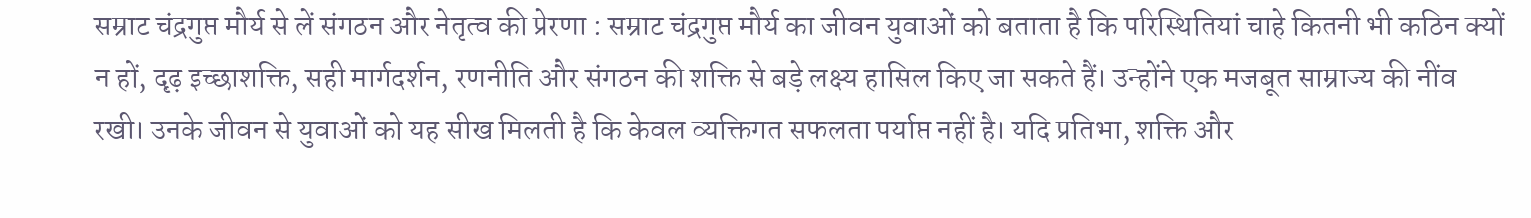सम्राट चंद्रगुप्त मौर्य से लें संगठन और नेतृत्व की प्रेरणा : सम्राट चंद्रगुप्त मौर्य का जीवन युवाओं को बताता है कि परिस्थितियां चाहे कितनी भी कठिन क्यों न हों, दृढ़ इच्छाशक्ति, सही मार्गदर्शन, रणनीति और संगठन की शक्ति से बड़े लक्ष्य हासिल किए जा सकते हैं। उन्होंने एक मजबूत साम्राज्य की नींव रखी। उनके जीवन से युवाओं को यह सीख मिलती है कि केवल व्यक्तिगत सफलता पर्याप्त नहीं है। यदि प्रतिभा, शक्ति और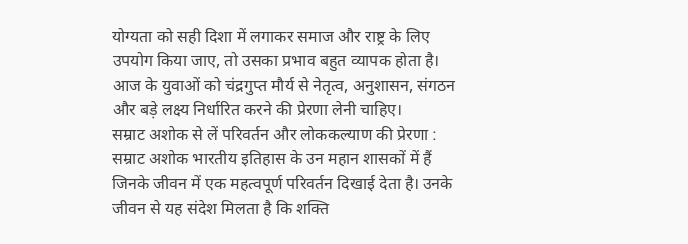योग्यता को सही दिशा में लगाकर समाज और राष्ट्र के लिए उपयोग किया जाए, तो उसका प्रभाव बहुत व्यापक होता है। आज के युवाओं को चंद्रगुप्त मौर्य से नेतृत्व, अनुशासन, संगठन और बड़े लक्ष्य निर्धारित करने की प्रेरणा लेनी चाहिए।
सम्राट अशोक से लें परिवर्तन और लोककल्याण की प्रेरणा : सम्राट अशोक भारतीय इतिहास के उन महान शासकों में हैं जिनके जीवन में एक महत्वपूर्ण परिवर्तन दिखाई देता है। उनके जीवन से यह संदेश मिलता है कि शक्ति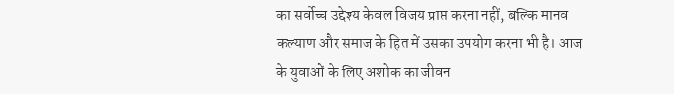का सर्वोच्च उद्देश्य केवल विजय प्राप्त करना नहीं, बल्कि मानव कल्याण और समाज के हित में उसका उपयोग करना भी है। आज के युवाओं के लिए अशोक का जीवन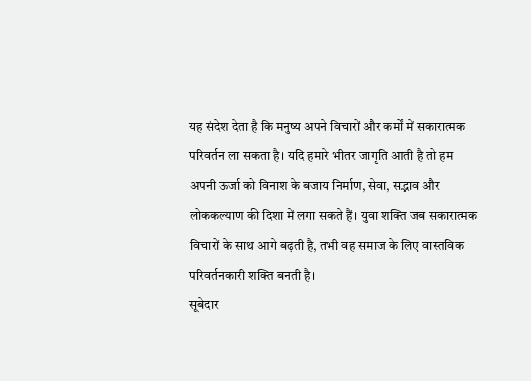यह संदेश देता है कि मनुष्य अपने विचारों और कर्मों में सकारात्मक परिवर्तन ला सकता है। यदि हमारे भीतर जागृति आती है तो हम अपनी ऊर्जा को विनाश के बजाय निर्माण, सेवा, सद्भाव और लोककल्याण की दिशा में लगा सकते हैं। युवा शक्ति जब सकारात्मक विचारों के साथ आगे बढ़ती है, तभी वह समाज के लिए वास्तविक परिवर्तनकारी शक्ति बनती है।
सूबेदार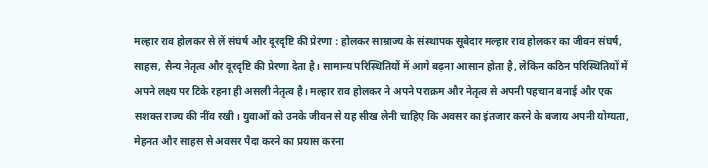मल्हार राव होलकर से लें संघर्ष और दूरदृष्टि की प्रेरणा : होलकर साम्राज्य के संस्थापक सूबेदार मल्हार राव होलकर का जीवन संघर्ष, साहस, सैन्य नेतृत्व और दूरदृष्टि की प्रेरणा देता है। सामान्य परिस्थितियों में आगे बढ़ना आसान होता है, लेकिन कठिन परिस्थितियों में अपने लक्ष्य पर टिके रहना ही असली नेतृत्व है। मल्हार राव होलकर ने अपने पराक्रम और नेतृत्व से अपनी पहचान बनाई और एक सशक्त राज्य की नींव रखी। युवाओं को उनके जीवन से यह सीख लेनी चाहिए कि अवसर का इंतजार करने के बजाय अपनी योग्यता, मेहनत और साहस से अवसर पैदा करने का प्रयास करना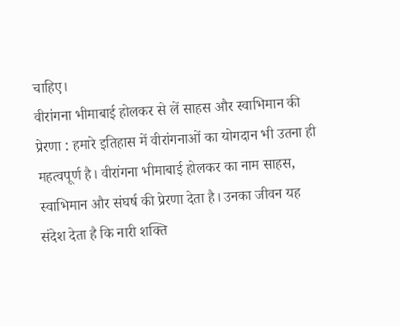चाहिए।
वीरांगना भीमाबाई होलकर से लें साहस और स्वाभिमान की प्रेरणा : हमारे इतिहास में वीरांगनाओं का योगदान भी उतना ही महत्वपूर्ण है। वीरांगना भीमाबाई होलकर का नाम साहस, स्वाभिमान और संघर्ष की प्रेरणा देता है। उनका जीवन यह संदेश देता है कि नारी शक्ति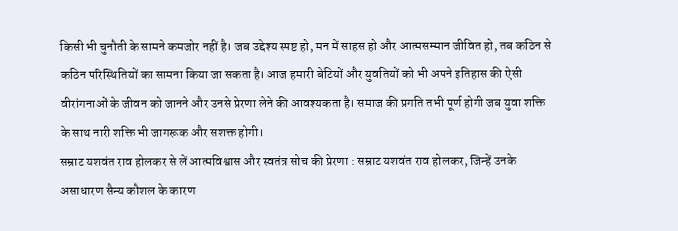किसी भी चुनौती के सामने कमजोर नहीं है। जब उद्देश्य स्पष्ट हो, मन में साहस हो और आत्मसम्मान जीवित हो, तब कठिन से कठिन परिस्थितियों का सामना किया जा सकता है। आज हमारी बेटियों और युवतियों को भी अपने इतिहास की ऐसी वीरांगनाओं के जीवन को जानने और उनसे प्रेरणा लेने की आवश्यकता है। समाज की प्रगति तभी पूर्ण होगी जब युवा शक्ति के साथ नारी शक्ति भी जागरूक और सशक्त होगी।
सम्राट यशवंत राव होलकर से लें आत्मविश्वास और स्वतंत्र सोच की प्रेरणा : सम्राट यशवंत राव होलकर, जिन्हें उनके असाधारण सैन्य कौशल के कारण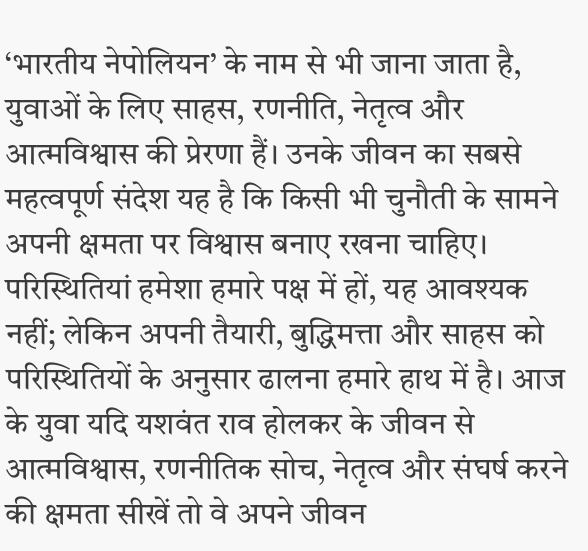‘भारतीय नेपोलियन’ के नाम से भी जाना जाता है, युवाओं के लिए साहस, रणनीति, नेतृत्व और आत्मविश्वास की प्रेरणा हैं। उनके जीवन का सबसे महत्वपूर्ण संदेश यह है कि किसी भी चुनौती के सामने अपनी क्षमता पर विश्वास बनाए रखना चाहिए। परिस्थितियां हमेशा हमारे पक्ष में हों, यह आवश्यक नहीं; लेकिन अपनी तैयारी, बुद्धिमत्ता और साहस को परिस्थितियों के अनुसार ढालना हमारे हाथ में है। आज के युवा यदि यशवंत राव होलकर के जीवन से आत्मविश्वास, रणनीतिक सोच, नेतृत्व और संघर्ष करने की क्षमता सीखें तो वे अपने जीवन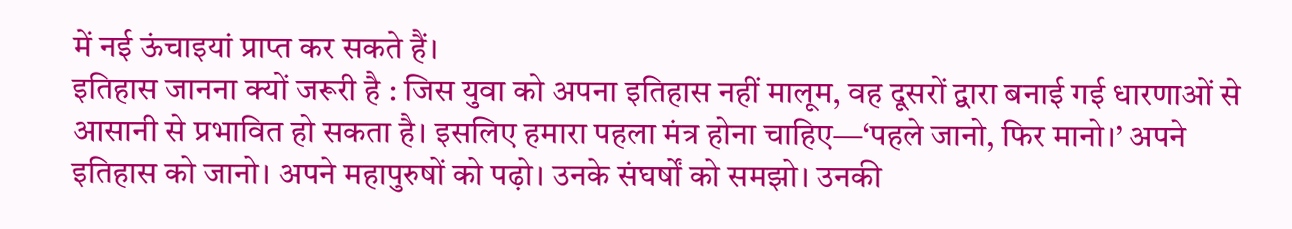में नई ऊंचाइयां प्राप्त कर सकते हैं।
इतिहास जानना क्यों जरूरी है : जिस युवा को अपना इतिहास नहीं मालूम, वह दूसरों द्वारा बनाई गई धारणाओं से आसानी से प्रभावित हो सकता है। इसलिए हमारा पहला मंत्र होना चाहिए—‘पहले जानो, फिर मानो।’ अपने इतिहास को जानो। अपने महापुरुषों को पढ़ो। उनके संघर्षों को समझो। उनकी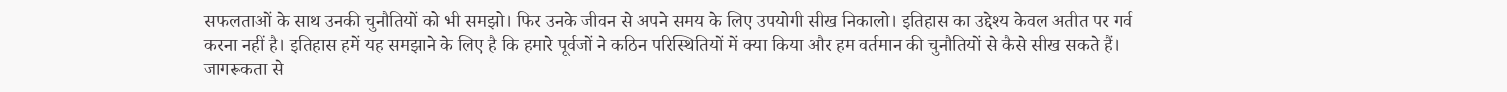सफलताओं के साथ उनकी चुनौतियों को भी समझो। फिर उनके जीवन से अपने समय के लिए उपयोगी सीख निकालो। इतिहास का उद्देश्य केवल अतीत पर गर्व करना नहीं है। इतिहास हमें यह समझाने के लिए है कि हमारे पूर्वजों ने कठिन परिस्थितियों में क्या किया और हम वर्तमान की चुनौतियों से कैसे सीख सकते हैं।
जागरूकता से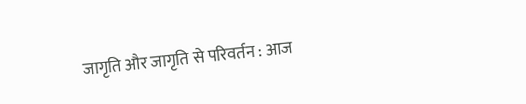जागृति और जागृति से परिवर्तन : आज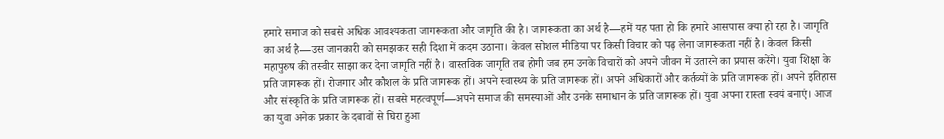हमारे समाज को सबसे अधिक आवश्यकता जागरूकता और जागृति की है। जागरूकता का अर्थ है—हमें यह पता हो कि हमारे आसपास क्या हो रहा है। जागृति का अर्थ है—उस जानकारी को समझकर सही दिशा में कदम उठाना। केवल सोशल मीडिया पर किसी विचार को पढ़ लेना जागरूकता नहीं है। केवल किसी महापुरुष की तस्वीर साझा कर देना जागृति नहीं है। वास्तविक जागृति तब होगी जब हम उनके विचारों को अपने जीवन में उतारने का प्रयास करेंगे। युवा शिक्षा के प्रति जागरूक हों। रोजगार और कौशल के प्रति जागरूक हों। अपने स्वास्थ्य के प्रति जागरूक हों। अपने अधिकारों और कर्तव्यों के प्रति जागरूक हों। अपने इतिहास और संस्कृति के प्रति जागरूक हों। सबसे महत्वपूर्ण—अपने समाज की समस्याओं और उनके समाधान के प्रति जागरूक हों। युवा अपना रास्ता स्वयं बनाएं। आज का युवा अनेक प्रकार के दबावों से घिरा हुआ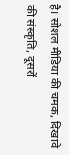है। सोशल मीडिया की चमक, दिखावे की संस्कृति, दूसरों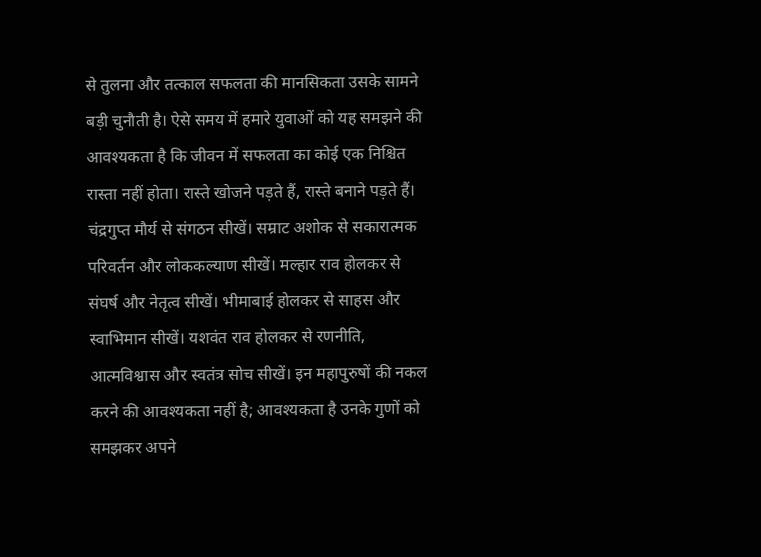से तुलना और तत्काल सफलता की मानसिकता उसके सामने बड़ी चुनौती है। ऐसे समय में हमारे युवाओं को यह समझने की आवश्यकता है कि जीवन में सफलता का कोई एक निश्चित रास्ता नहीं होता। रास्ते खोजने पड़ते हैं, रास्ते बनाने पड़ते हैं। चंद्रगुप्त मौर्य से संगठन सीखें। सम्राट अशोक से सकारात्मक परिवर्तन और लोककल्याण सीखें। मल्हार राव होलकर से संघर्ष और नेतृत्व सीखें। भीमाबाई होलकर से साहस और स्वाभिमान सीखें। यशवंत राव होलकर से रणनीति, आत्मविश्वास और स्वतंत्र सोच सीखें। इन महापुरुषों की नकल करने की आवश्यकता नहीं है; आवश्यकता है उनके गुणों को समझकर अपने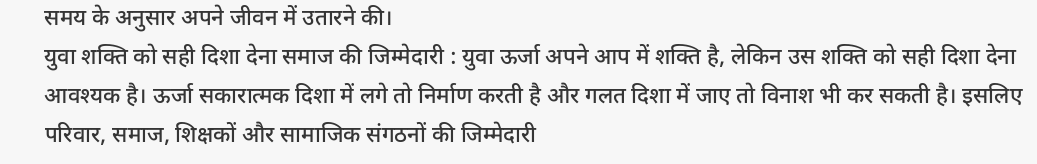समय के अनुसार अपने जीवन में उतारने की।
युवा शक्ति को सही दिशा देना समाज की जिम्मेदारी : युवा ऊर्जा अपने आप में शक्ति है, लेकिन उस शक्ति को सही दिशा देना आवश्यक है। ऊर्जा सकारात्मक दिशा में लगे तो निर्माण करती है और गलत दिशा में जाए तो विनाश भी कर सकती है। इसलिए परिवार, समाज, शिक्षकों और सामाजिक संगठनों की जिम्मेदारी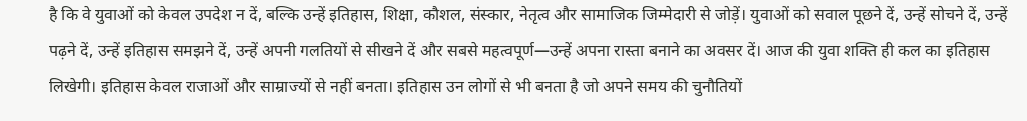है कि वे युवाओं को केवल उपदेश न दें, बल्कि उन्हें इतिहास, शिक्षा, कौशल, संस्कार, नेतृत्व और सामाजिक जिम्मेदारी से जोड़ें। युवाओं को सवाल पूछने दें, उन्हें सोचने दें, उन्हें पढ़ने दें, उन्हें इतिहास समझने दें, उन्हें अपनी गलतियों से सीखने दें और सबसे महत्वपूर्ण—उन्हें अपना रास्ता बनाने का अवसर दें। आज की युवा शक्ति ही कल का इतिहास लिखेगी। इतिहास केवल राजाओं और साम्राज्यों से नहीं बनता। इतिहास उन लोगों से भी बनता है जो अपने समय की चुनौतियों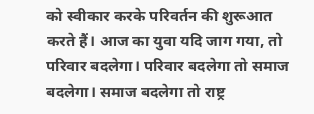को स्वीकार करके परिवर्तन की शुरूआत करते हैं। आज का युवा यदि जाग गया, तो परिवार बदलेगा। परिवार बदलेगा तो समाज बदलेगा। समाज बदलेगा तो राष्ट्र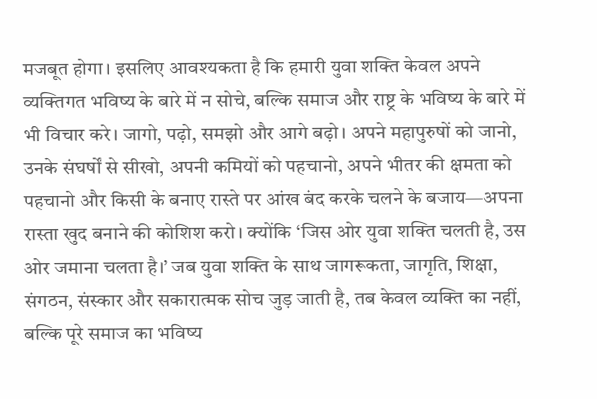मजबूत होगा। इसलिए आवश्यकता है कि हमारी युवा शक्ति केवल अपने व्यक्तिगत भविष्य के बारे में न सोचे, बल्कि समाज और राष्ट्र के भविष्य के बारे में भी विचार करे। जागो, पढ़ो, समझो और आगे बढ़ो। अपने महापुरुषों को जानो, उनके संघर्षों से सीखो, अपनी कमियों को पहचानो, अपने भीतर की क्षमता को पहचानो और किसी के बनाए रास्ते पर आंख बंद करके चलने के बजाय—अपना रास्ता खुद बनाने की कोशिश करो। क्योंकि ‘जिस ओर युवा शक्ति चलती है, उस ओर जमाना चलता है।’ जब युवा शक्ति के साथ जागरूकता, जागृति, शिक्षा, संगठन, संस्कार और सकारात्मक सोच जुड़ जाती है, तब केवल व्यक्ति का नहीं, बल्कि पूरे समाज का भविष्य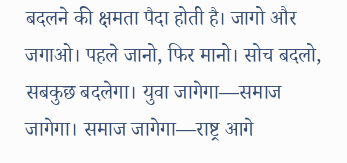बदलने की क्षमता पैदा होती है। जागो और जगाओ। पहले जानो, फिर मानो। सोच बदलो, सबकुछ बदलेगा। युवा जागेगा—समाज जागेगा। समाज जागेगा—राष्ट्र आगे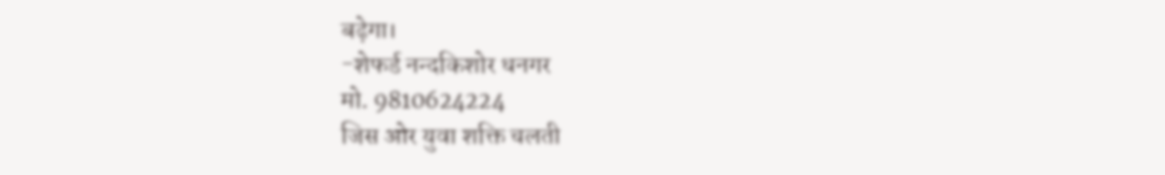बढ़ेगा।
-शेफर्ड नन्दकिशोर धनगर
मो. 9810624224
जिस ओर युवा शक्ति चलती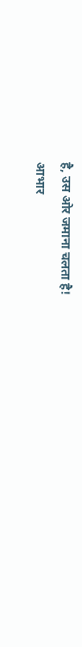है, उस ओर जमाना चलता है!
आभार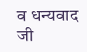व धन्यवाद जी